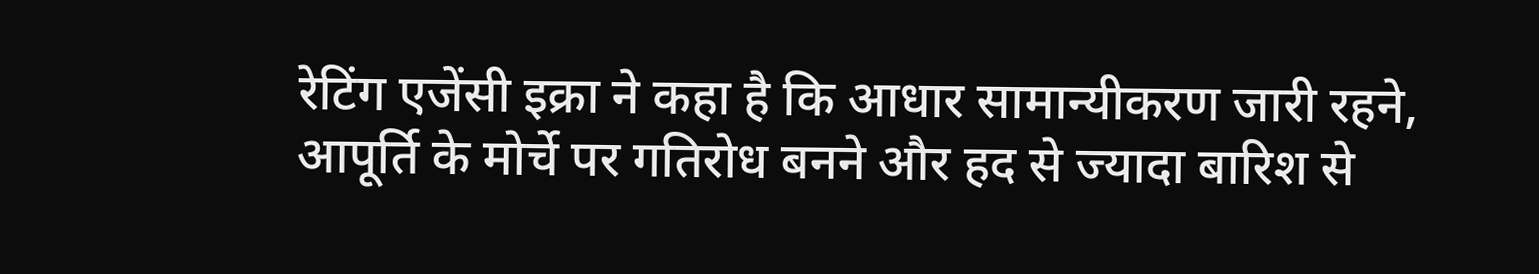रेटिंग एजेंसी इक्रा ने कहा है कि आधार सामान्यीकरण जारी रहने, आपूर्ति के मोर्चे पर गतिरोध बनने और हद से ज्यादा बारिश से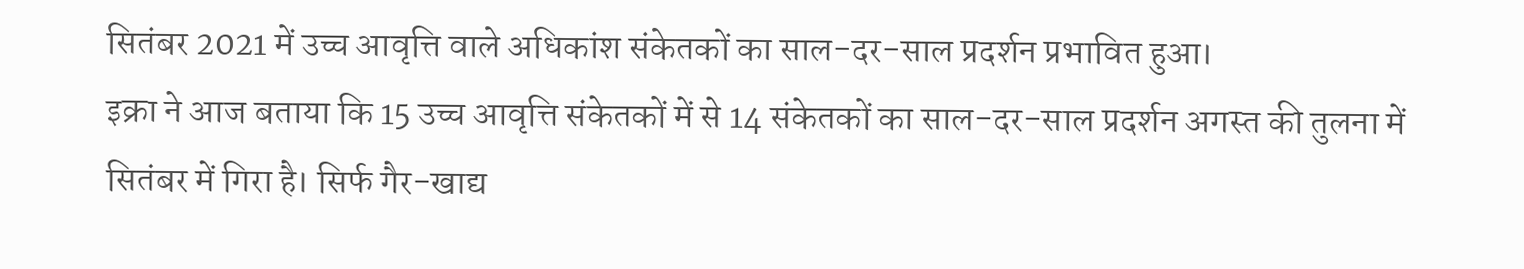सितंबर 2021 में उच्च आवृत्ति वाले अधिकांश संकेतकों का साल-दर-साल प्रदर्शन प्रभावित हुआ।
इक्रा ने आज बताया कि 15 उच्च आवृत्ति संकेतकों में से 14 संकेतकों का साल-दर-साल प्रदर्शन अगस्त की तुलना में सितंबर में गिरा है। सिर्फ गैर-खाद्य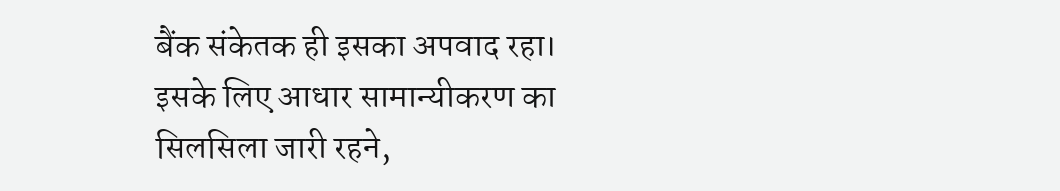बैंक संकेतक ही इसका अपवाद रहा। इसके लिए आधार सामान्यीकरण का सिलसिला जारी रहने,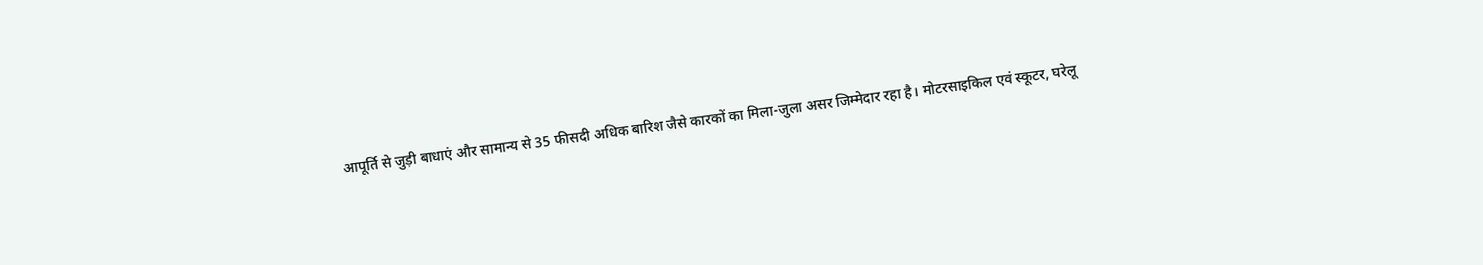आपूर्ति से जुड़ी बाधाएं और सामान्य से 35 फीसदी अधिक बारिश जैसे कारकों का मिला-जुला असर जिम्मेदार रहा है। मोटरसाइकिल एवं स्कूटर, घरेलू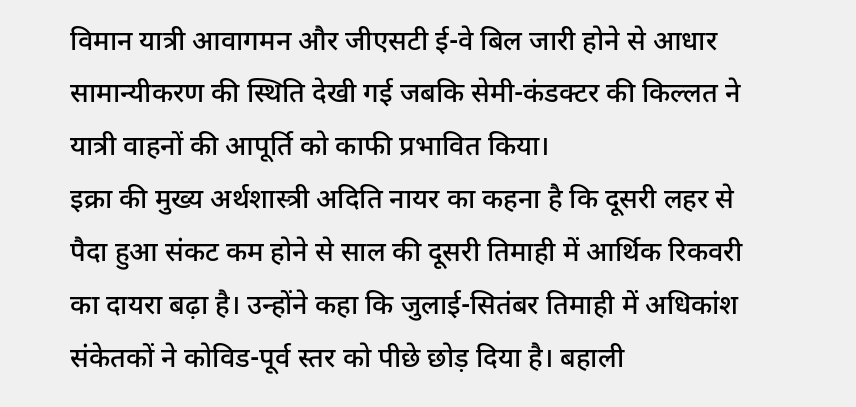विमान यात्री आवागमन और जीएसटी ई-वे बिल जारी होने से आधार सामान्यीकरण की स्थिति देखी गई जबकि सेमी-कंडक्टर की किल्लत ने यात्री वाहनों की आपूर्ति को काफी प्रभावित किया।
इक्रा की मुख्य अर्थशास्त्री अदिति नायर का कहना है कि दूसरी लहर से पैदा हुआ संकट कम होने से साल की दूसरी तिमाही में आर्थिक रिकवरी का दायरा बढ़ा है। उन्होंने कहा कि जुलाई-सितंबर तिमाही में अधिकांश संकेतकों ने कोविड-पूर्व स्तर को पीछे छोड़ दिया है। बहाली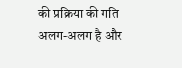की प्रक्रिया की गति अलग-अलग है और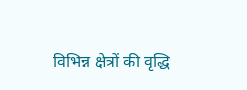विभिन्न क्षेत्रों की वृद्धि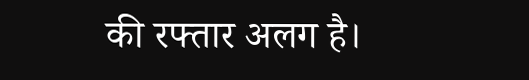की रफ्तार अलग है।